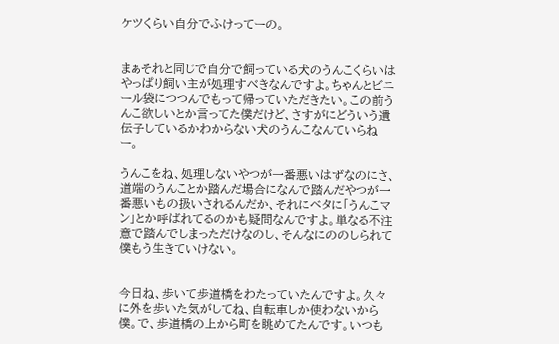ケツくらい自分でふけってーの。


まぁそれと同じで自分で飼っている犬のうんこくらいはやっぱり飼い主が処理すべきなんですよ。ちゃんとビニール袋につつんでもって帰っていただきたい。この前うんこ欲しいとか言ってた僕だけど、さすがにどういう遺伝子しているかわからない犬のうんこなんていらねー。

うんこをね、処理しないやつが一番悪いはずなのにさ、道端のうんことか踏んだ場合になんで踏んだやつが一番悪いもの扱いされるんだか、それにベタに「うんこマン」とか呼ばれてるのかも疑問なんですよ。単なる不注意で踏んでしまっただけなのし、そんなにののしられて僕もう生きていけない。


今日ね、歩いて歩道橋をわたっていたんですよ。久々に外を歩いた気がしてね、自転車しか使わないから僕。で、歩道橋の上から町を眺めてたんです。いつも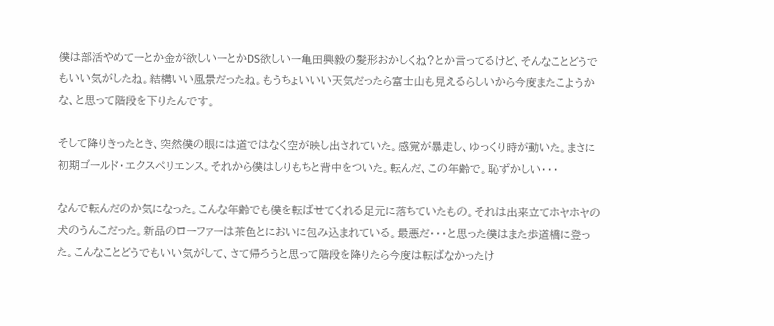僕は部活やめてーとか金が欲しいーとかDS欲しいー亀田興毅の髪形おかしくね?とか言ってるけど、そんなことどうでもいい気がしたね。結構いい風景だったね。もうちょいいい天気だったら富士山も見えるらしいから今度またこようかな、と思って階段を下りたんです。

そして降りきったとき、突然僕の眼には道ではなく空が映し出されていた。感覚が暴走し、ゆっくり時が動いた。まさに初期ゴールド・エクスペリエンス。それから僕はしりもちと背中をついた。転んだ、この年齢で。恥ずかしい・・・

なんで転んだのか気になった。こんな年齢でも僕を転ばせてくれる足元に落ちていたもの。それは出来立てホヤホヤの犬のうんこだった。新品のローファーは茶色とにおいに包み込まれている。最悪だ・・・と思った僕はまた歩道橋に登った。こんなことどうでもいい気がして、さて帰ろうと思って階段を降りたら今度は転ばなかったけ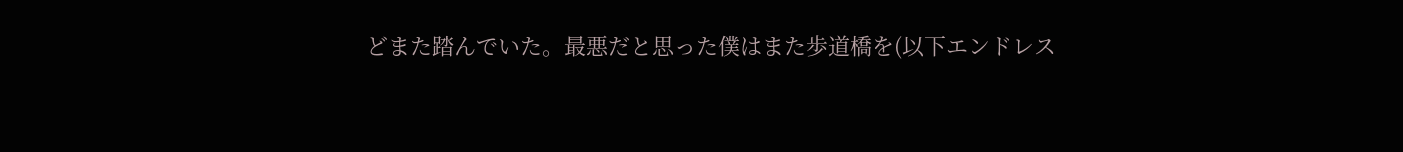どまた踏んでいた。最悪だと思った僕はまた歩道橋を(以下エンドレス